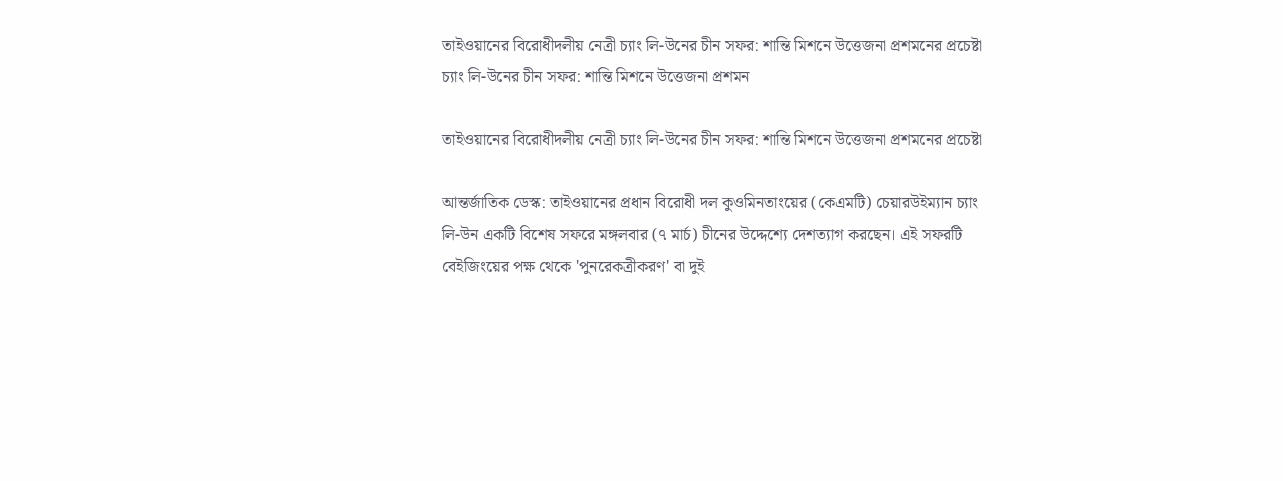তাইওয়ানের বিরোধীদলীয় নেত্রী চ্যাং লি-উনের চীন সফর: শান্তি মিশনে উত্তেজনা প্রশমনের প্রচেষ্টা
চ্যাং লি-উনের চীন সফর: শান্তি মিশনে উত্তেজনা প্রশমন

তাইওয়ানের বিরোধীদলীয় নেত্রী চ্যাং লি-উনের চীন সফর: শান্তি মিশনে উত্তেজনা প্রশমনের প্রচেষ্টা

আন্তর্জাতিক ডেস্ক: তাইওয়ানের প্রধান বিরোধী দল কুওমিনতাংয়ের (কেএমটি) চেয়ারউইম্যান চ্যাং লি-উন একটি বিশেষ সফরে মঙ্গলবার (৭ মার্চ) চীনের উদ্দেশ্যে দেশত্যাগ করছেন। এই সফরটি বেইজিংয়ের পক্ষ থেকে 'পুনরেকত্রীকরণ' বা দুই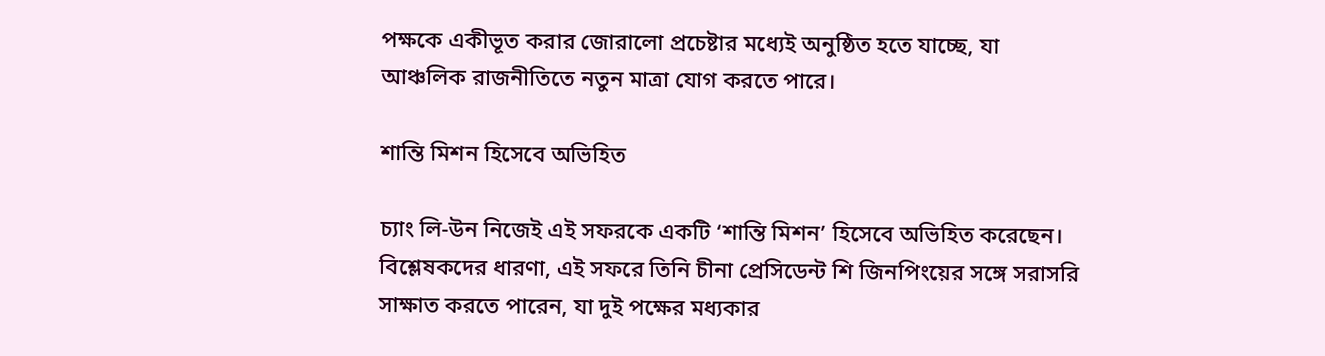পক্ষকে একীভূত করার জোরালো প্রচেষ্টার মধ্যেই অনুষ্ঠিত হতে যাচ্ছে, যা আঞ্চলিক রাজনীতিতে নতুন মাত্রা যোগ করতে পারে।

শান্তি মিশন হিসেবে অভিহিত

চ্যাং লি-উন নিজেই এই সফরকে একটি ‘শান্তি মিশন’ হিসেবে অভিহিত করেছেন। বিশ্লেষকদের ধারণা, এই সফরে তিনি চীনা প্রেসিডেন্ট শি জিনপিংয়ের সঙ্গে সরাসরি সাক্ষাত করতে পারেন, যা দুই পক্ষের মধ্যকার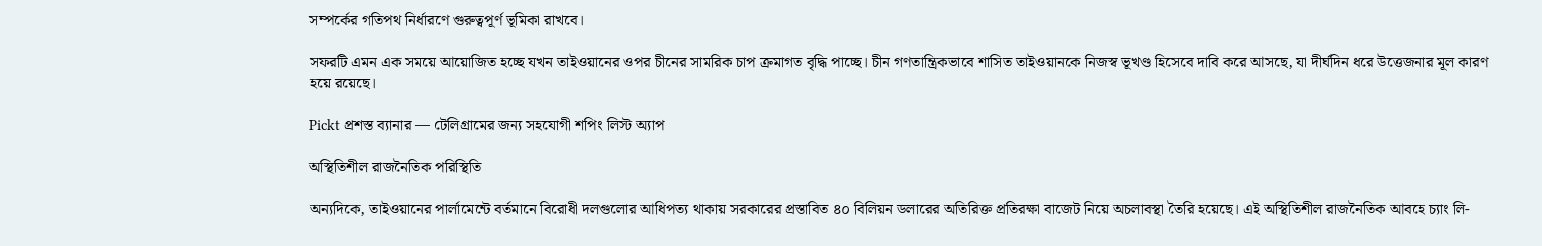সম্পর্কের গতিপথ নির্ধারণে গুরুত্বপূর্ণ ভূমিকা রাখবে।

সফরটি এমন এক সময়ে আয়োজিত হচ্ছে যখন তাইওয়ানের ওপর চীনের সামরিক চাপ ক্রমাগত বৃদ্ধি পাচ্ছে। চীন গণতান্ত্রিকভাবে শাসিত তাইওয়ানকে নিজস্ব ভূখণ্ড হিসেবে দাবি করে আসছে, যা দীর্ঘদিন ধরে উত্তেজনার মূল কারণ হয়ে রয়েছে।

Pickt প্রশস্ত ব্যানার — টেলিগ্রামের জন্য সহযোগী শপিং লিস্ট অ্যাপ

অস্থিতিশীল রাজনৈতিক পরিস্থিতি

অন্যদিকে, তাইওয়ানের পার্লামেন্টে বর্তমানে বিরোধী দলগুলোর আধিপত্য থাকায় সরকারের প্রস্তাবিত ৪০ বিলিয়ন ডলারের অতিরিক্ত প্রতিরক্ষা বাজেট নিয়ে অচলাবস্থা তৈরি হয়েছে। এই অস্থিতিশীল রাজনৈতিক আবহে চ্যাং লি-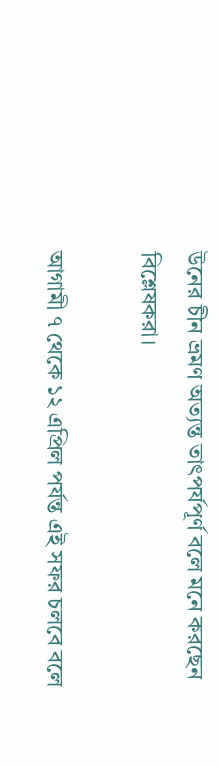উনের চীন ভ্রমণ অত্যন্ত তাৎপর্যপূর্ণ বলে মনে করছেন বিশ্লেষকরা।

আগামী ৭ থেকে ১২ এপ্রিল পর্যন্ত এই সফর চলবে বলে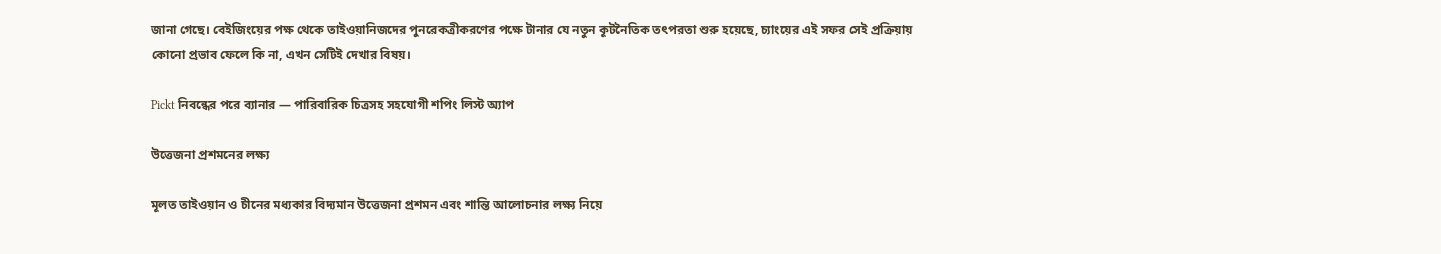জানা গেছে। বেইজিংয়ের পক্ষ থেকে তাইওয়ানিজদের পুনরেকত্রীকরণের পক্ষে টানার যে নতুন কূটনৈতিক তৎপরতা শুরু হয়েছে, চ্যাংয়ের এই সফর সেই প্রক্রিয়ায় কোনো প্রভাব ফেলে কি না, এখন সেটিই দেখার বিষয়।

Pickt নিবন্ধের পরে ব্যানার — পারিবারিক চিত্রসহ সহযোগী শপিং লিস্ট অ্যাপ

উত্তেজনা প্রশমনের লক্ষ্য

মূলত তাইওয়ান ও চীনের মধ্যকার বিদ্যমান উত্তেজনা প্রশমন এবং শান্তি আলোচনার লক্ষ্য নিয়ে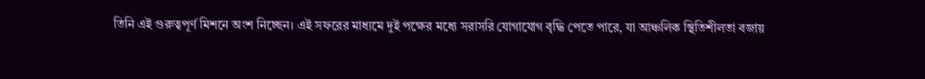তিনি এই গুরুত্বপূর্ণ মিশনে অংশ নিচ্ছেন। এই সফরের মাধ্যমে দুই পক্ষের মধ্যে সরাসরি যোগাযোগ বৃদ্ধি পেতে পারে, যা আঞ্চলিক স্থিতিশীলতা বজায়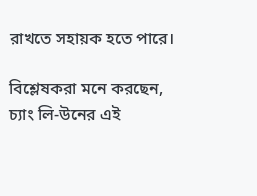রাখতে সহায়ক হতে পারে।

বিশ্লেষকরা মনে করছেন, চ্যাং লি-উনের এই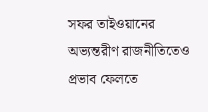সফর তাইওয়ানের অভ্যন্তরীণ রাজনীতিতেও প্রভাব ফেলতে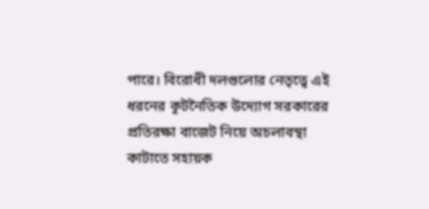পারে। বিরোধী দলগুলোর নেতৃত্বে এই ধরনের কূটনৈতিক উদ্যোগ সরকারের প্রতিরক্ষা বাজেট নিয়ে অচলাবস্থা কাটাতে সহায়ক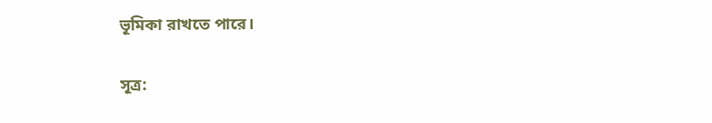ভূমিকা রাখতে পারে।

সূত্র: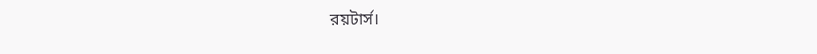রয়টার্স।